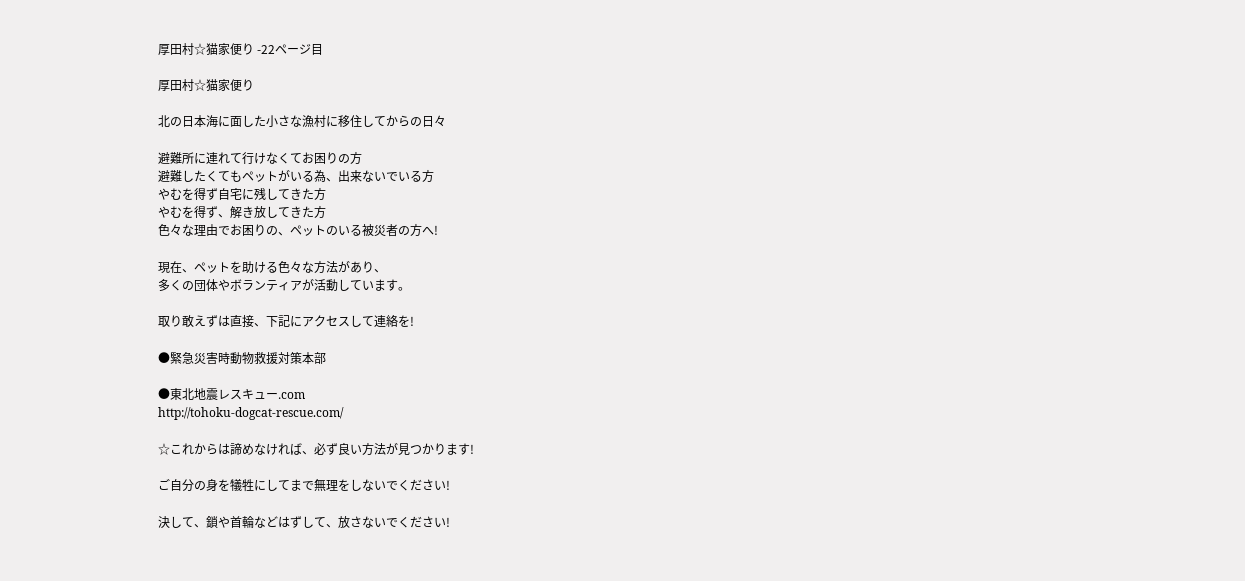厚田村☆猫家便り -22ページ目

厚田村☆猫家便り

北の日本海に面した小さな漁村に移住してからの日々

避難所に連れて行けなくてお困りの方
避難したくてもペットがいる為、出来ないでいる方
やむを得ず自宅に残してきた方
やむを得ず、解き放してきた方
色々な理由でお困りの、ペットのいる被災者の方へ!

現在、ペットを助ける色々な方法があり、
多くの団体やボランティアが活動しています。

取り敢えずは直接、下記にアクセスして連絡を!

●緊急災害時動物救援対策本部

●東北地震レスキュー.com
http://tohoku-dogcat-rescue.com/

☆これからは諦めなければ、必ず良い方法が見つかります!

ご自分の身を犠牲にしてまで無理をしないでください!

決して、鎖や首輪などはずして、放さないでください!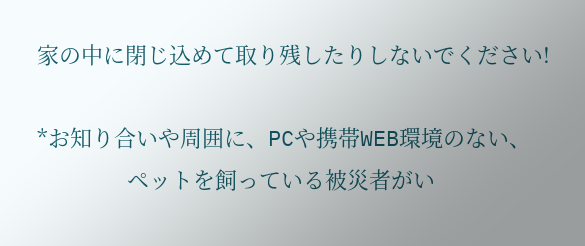家の中に閉じ込めて取り残したりしないでください!

*お知り合いや周囲に、PCや携帯WEB環境のない、
               ペットを飼っている被災者がい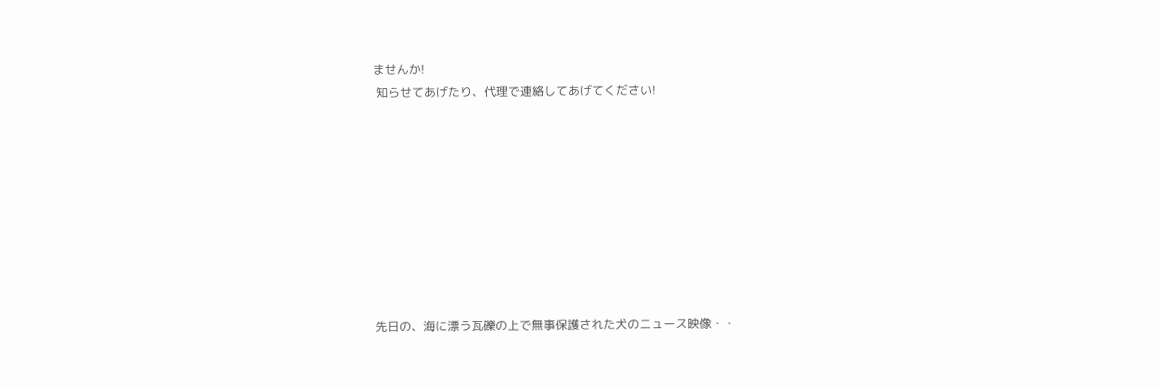ませんか!
 知らせてあげたり、代理で連絡してあげてください!









先日の、海に漂う瓦礫の上で無事保護された犬のニュース映像・・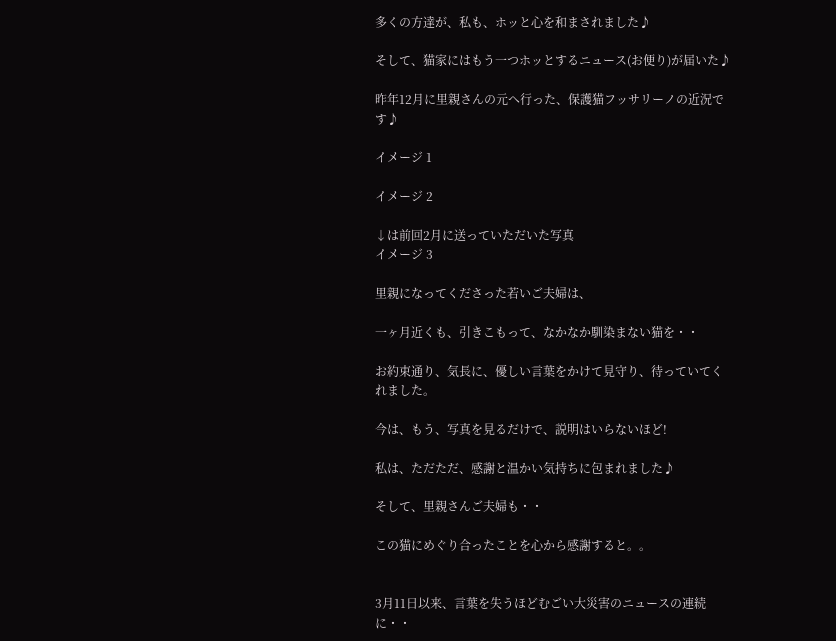多くの方達が、私も、ホッと心を和まされました♪

そして、猫家にはもう一つホッとするニュース(お便り)が届いた♪

昨年12月に里親さんの元へ行った、保護猫フッサリーノの近況です♪

イメージ 1

イメージ 2

↓は前回2月に送っていただいた写真
イメージ 3

里親になってくださった若いご夫婦は、

一ヶ月近くも、引きこもって、なかなか馴染まない猫を・・

お約束通り、気長に、優しい言葉をかけて見守り、待っていてくれました。

今は、もう、写真を見るだけで、説明はいらないほど!

私は、ただただ、感謝と温かい気持ちに包まれました♪

そして、里親さんご夫婦も・・

この猫にめぐり合ったことを心から感謝すると。。


3月11日以来、言葉を失うほどむごい大災害のニュースの連続に・・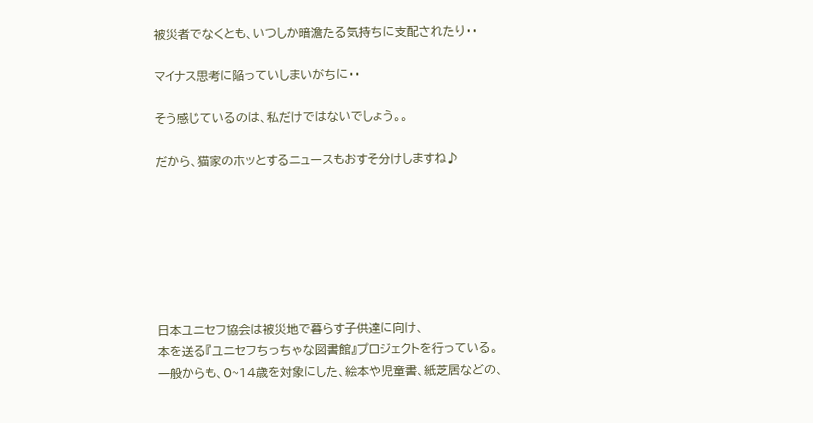被災者でなくとも、いつしか暗澹たる気持ちに支配されたり・・

マイナス思考に陥っていしまいがちに・・

そう感じているのは、私だけではないでしょう。。

だから、猫家のホッとするニュースもおすそ分けしますね♪







日本ユニセフ協会は被災地で暮らす子供達に向け、
本を送る『ユニセフちっちゃな図書館』プロジェクトを行っている。
一般からも、0~14歳を対象にした、絵本や児童書、紙芝居などの、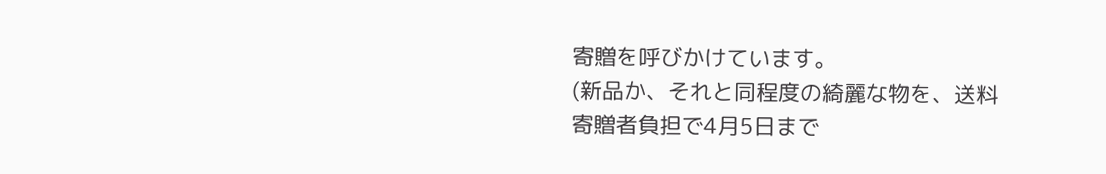寄贈を呼びかけています。
(新品か、それと同程度の綺麗な物を、送料寄贈者負担で4月5日まで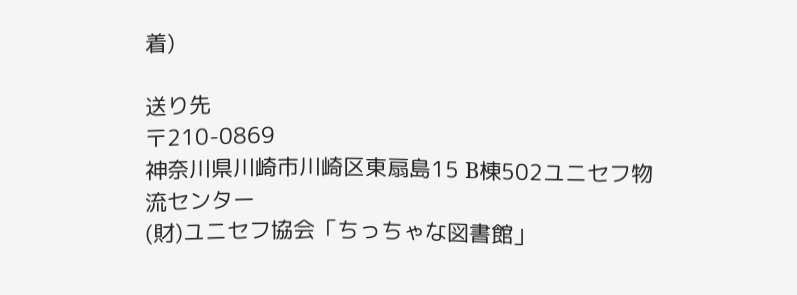着)

送り先
〒210-0869
神奈川県川崎市川崎区東扇島15 B棟502ユニセフ物流センター
(財)ユニセフ協会「ちっちゃな図書館」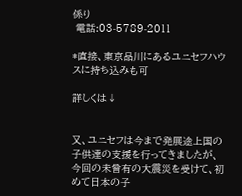係り
 電話:03-5789-2011

*直接、東京品川にあるユニセフハウスに持ち込みも可

詳しくは↓


又、ユニセフは今まで発展途上国の子供達の支援を行ってきましたが、
今回の未曾有の大震災を受けて、初めて日本の子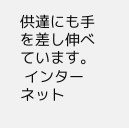供達にも手を差し伸べています。
 インターネット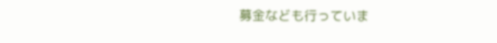募金なども行っていま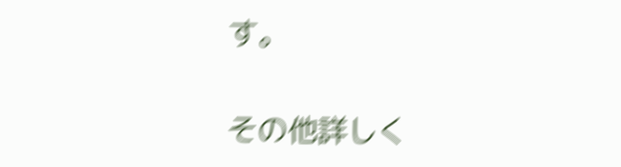す。

その他詳しく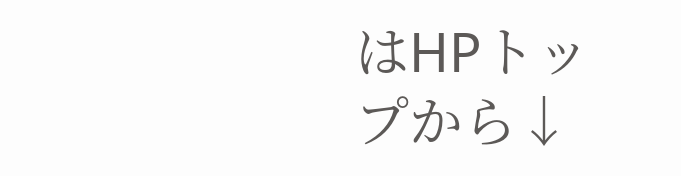はHPトップから↓